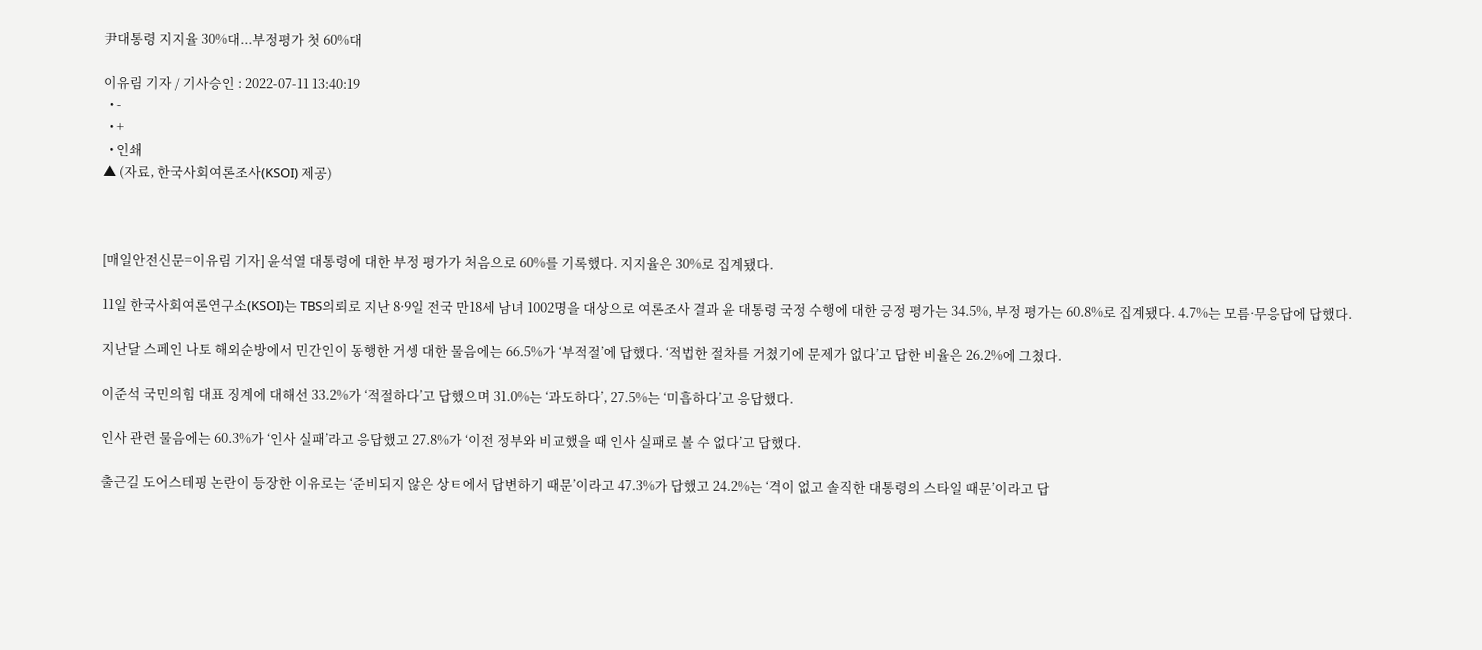尹대통령 지지율 30%대...부정평가 첫 60%대

이유림 기자 / 기사승인 : 2022-07-11 13:40:19
  • -
  • +
  • 인쇄
▲ (자료, 한국사회여론조사(KSOI) 제공)



[매일안전신문=이유림 기자] 윤석열 대통령에 대한 부정 평가가 처음으로 60%를 기록했다. 지지율은 30%로 집계됐다.

11일 한국사회여론연구소(KSOI)는 TBS의뢰로 지난 8·9일 전국 만18세 남녀 1002명을 대상으로 여론조사 결과 윤 대통령 국정 수행에 대한 긍정 평가는 34.5%, 부정 평가는 60.8%로 집계됐다. 4.7%는 모름·무응답에 답했다.

지난달 스페인 나토 해외순방에서 민간인이 동행한 거셍 대한 물음에는 66.5%가 ‘부적절’에 답했다. ‘적법한 절차를 거쳤기에 문제가 없다’고 답한 비율은 26.2%에 그쳤다.

이준석 국민의힘 대표 징계에 대해선 33.2%가 ‘적절하다’고 답했으며 31.0%는 ‘과도하다’, 27.5%는 ‘미흡하다’고 응답했다.

인사 관련 물음에는 60.3%가 ‘인사 실패’라고 응답했고 27.8%가 ‘이전 정부와 비교했을 때 인사 실패로 볼 수 없다’고 답했다.

출근길 도어스테핑 논란이 등장한 이유로는 ‘준비되지 않은 상ㅌ에서 답변하기 때문’이라고 47.3%가 답했고 24.2%는 ‘격이 없고 솔직한 대통령의 스타일 때문’이라고 답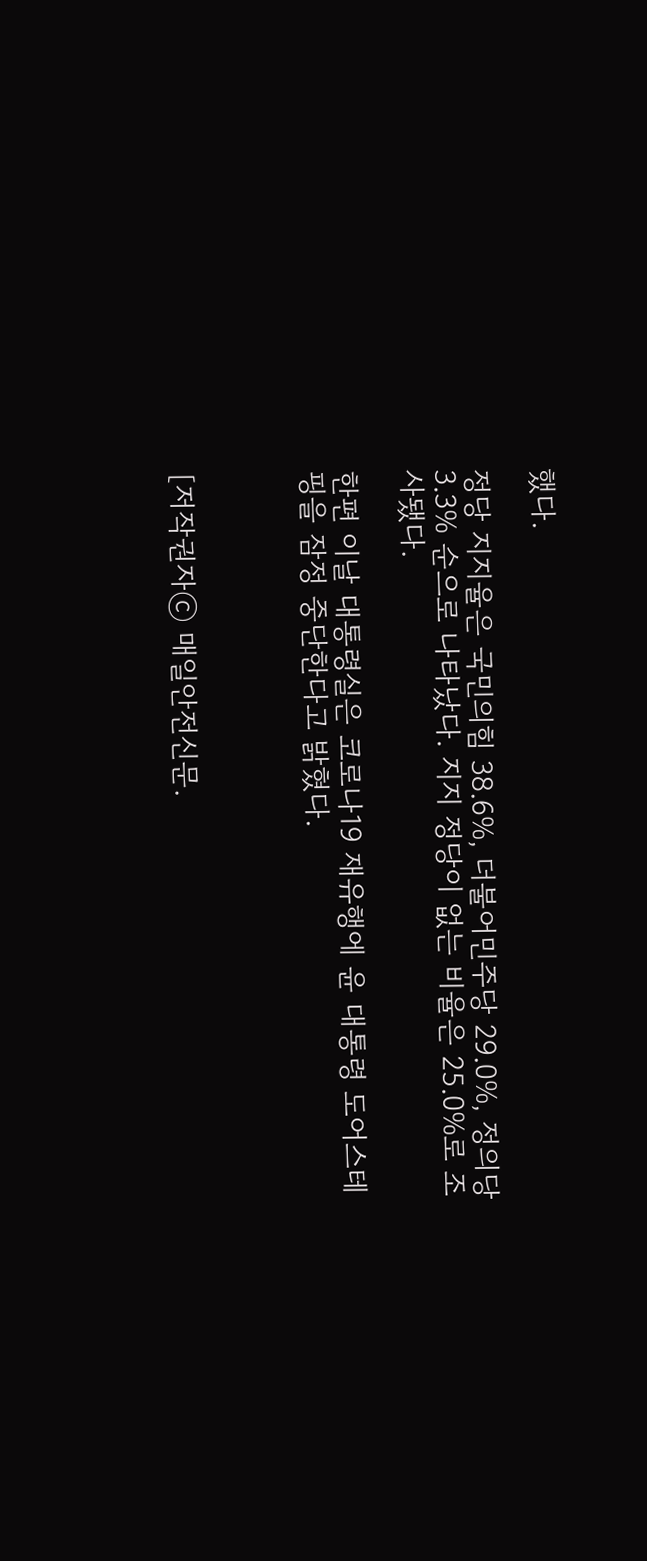했다.

정당 지지율은 국민의힘 38.6%, 더불어민주당 29.0%, 정의당 3.3% 순으로 나타났다. 지지 정당이 없는 비율은 25.0%로 조사됐다.

한편 이날 대통령실은 코로나19 재유행에 윤 대통령 도어스테핑을 잠정 중단한다고 밝혔다.



[저작권자ⓒ 매일안전신문.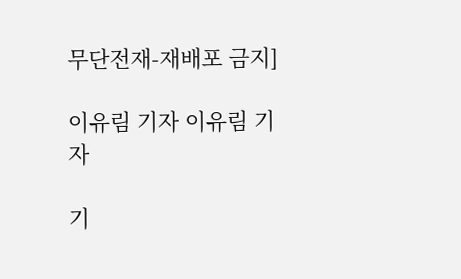무단전재-재배포 금지]

이유림 기자 이유림 기자

기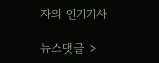자의 인기기사

뉴스댓글 >